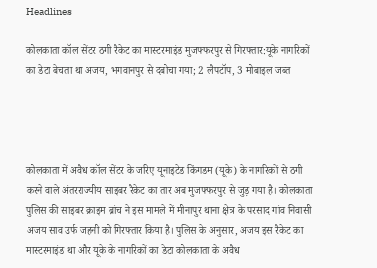Headlines

कोलकाता कॉल सेंटर ठगी रैकेट का मास्टरमाइंड मुजफ्फरपुर से गिरफ्तार:यूके नागरिकों का डेटा बेचता था अजय, भगवानपुर से दबोचा गया; 2 लैपटॉप, 3 मोबाइल जब्त




कोलकाता में अवैध कॉल सेंटर के जरिए यूनाइटेड किंगडम (यूके) के नागरिकों से ठगी करने वाले अंतरराज्यीय साइबर रैकेट का तार अब मुजफ्फरपुर से जुड़ गया है। कोलकाता पुलिस की साइबर क्राइम ब्रांच ने इस मामले में मीनापुर थाना क्षेत्र के परसाद गांव निवासी अजय साव उर्फ जहनी को गिरफ्तार किया है। पुलिस के अनुसार, अजय इस रैकेट का मास्टरमाइंड था और यूके के नागरिकों का डेटा कोलकाता के अवैध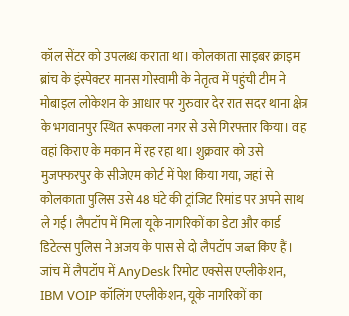कॉल सेंटर को उपलब्ध कराता था। कोलकाता साइबर क्राइम ब्रांच के इंस्पेक्टर मानस गोस्वामी के नेतृत्व में पहुंची टीम ने मोबाइल लोकेशन के आधार पर गुरुवार देर रात सदर थाना क्षेत्र के भगवानपुर स्थित रूपकला नगर से उसे गिरफ्तार किया। वह वहां किराए के मकान में रह रहा था। शुक्रवार को उसे मुजफ्फरपुर के सीजेएम कोर्ट में पेश किया गया, जहां से कोलकाता पुलिस उसे 48 घंटे की ट्रांजिट रिमांड पर अपने साथ ले गई। लैपटॉप में मिला यूके नागरिकों का डेटा और कार्ड डिटेल्स पुलिस ने अजय के पास से दो लैपटॉप जब्त किए हैं। जांच में लैपटॉप में AnyDesk रिमोट एक्सेस एप्लीकेशन, IBM VOIP कॉलिंग एप्लीकेशन, यूके नागरिकों का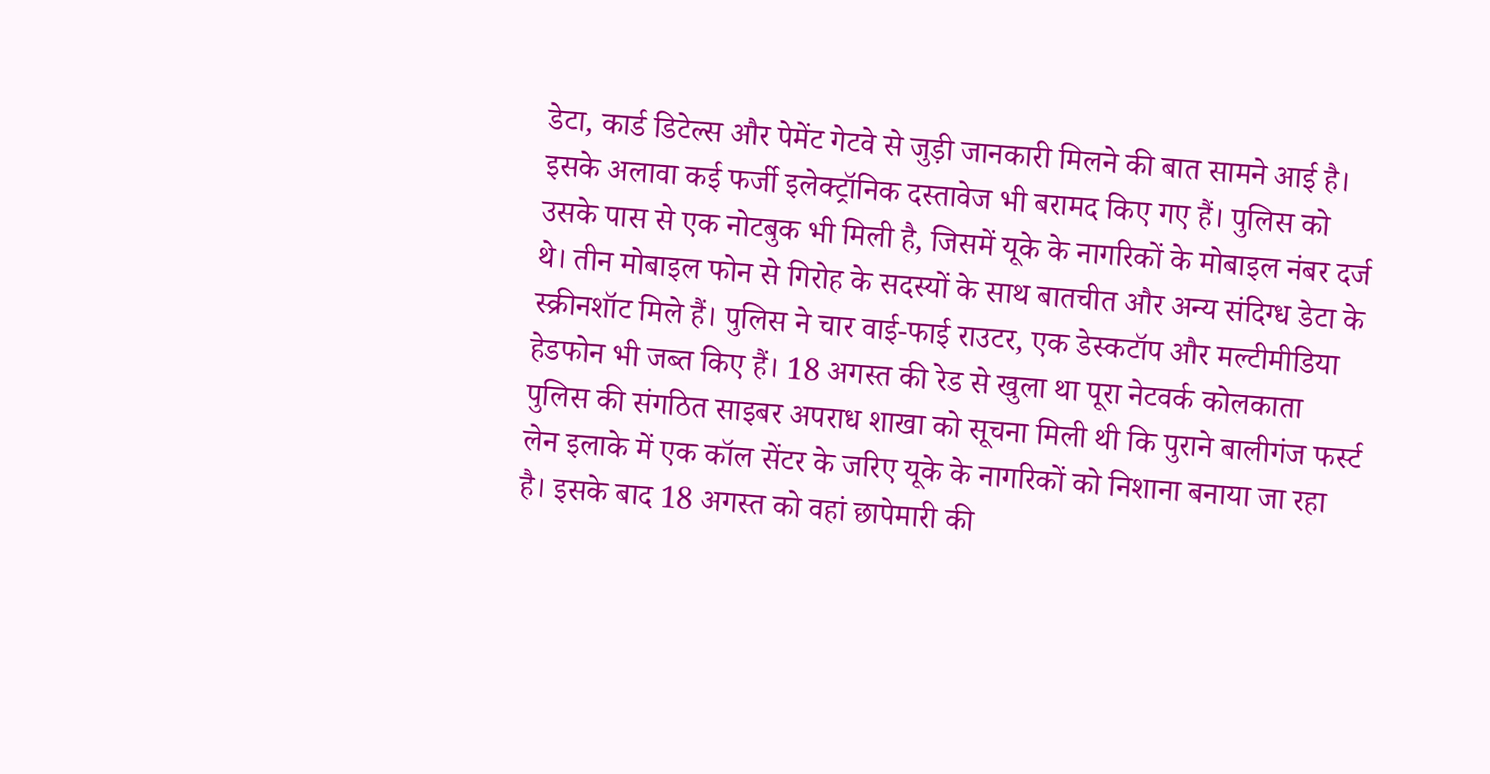डेटा, कार्ड डिटेल्स और पेमेंट गेटवे से जुड़ी जानकारी मिलने की बात सामने आई है। इसके अलावा कई फर्जी इलेक्ट्रॉनिक दस्तावेज भी बरामद किए गए हैं। पुलिस को उसके पास से एक नोटबुक भी मिली है, जिसमें यूके के नागरिकों के मोबाइल नंबर दर्ज थे। तीन मोबाइल फोन से गिरोह के सदस्यों के साथ बातचीत और अन्य संदिग्ध डेटा के स्क्रीनशॉट मिले हैं। पुलिस ने चार वाई-फाई राउटर, एक डेस्कटॉप और मल्टीमीडिया हेडफोन भी जब्त किए हैं। 18 अगस्त की रेड से खुला था पूरा नेटवर्क कोलकाता पुलिस की संगठित साइबर अपराध शाखा को सूचना मिली थी कि पुराने बालीगंज फर्स्ट लेन इलाके में एक कॉल सेंटर के जरिए यूके के नागरिकों को निशाना बनाया जा रहा है। इसके बाद 18 अगस्त को वहां छापेमारी की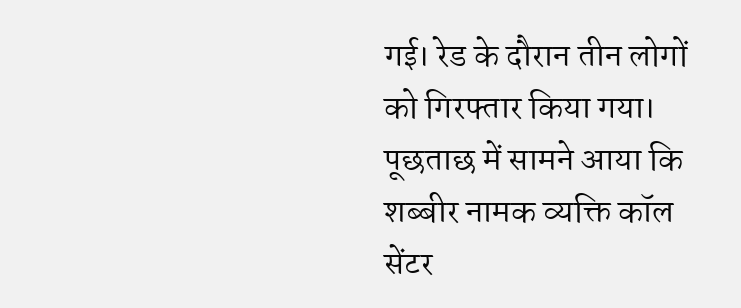गई। रेड के दौरान तीन लोगों को गिरफ्तार किया गया। पूछताछ में सामने आया कि शब्बीर नामक व्यक्ति कॉल सेंटर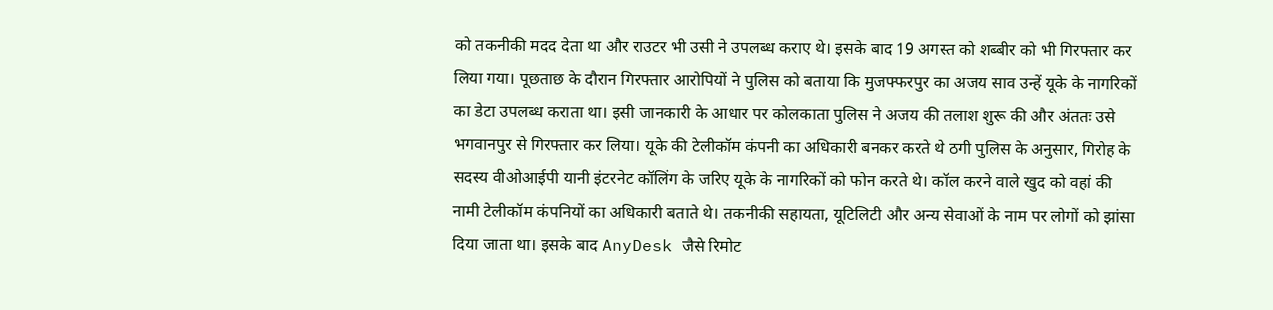को तकनीकी मदद देता था और राउटर भी उसी ने उपलब्ध कराए थे। इसके बाद 19 अगस्त को शब्बीर को भी गिरफ्तार कर लिया गया। पूछताछ के दौरान गिरफ्तार आरोपियों ने पुलिस को बताया कि मुजफ्फरपुर का अजय साव उन्हें यूके के नागरिकों का डेटा उपलब्ध कराता था। इसी जानकारी के आधार पर कोलकाता पुलिस ने अजय की तलाश शुरू की और अंततः उसे भगवानपुर से गिरफ्तार कर लिया। यूके की टेलीकॉम कंपनी का अधिकारी बनकर करते थे ठगी पुलिस के अनुसार, गिरोह के सदस्य वीओआईपी यानी इंटरनेट कॉलिंग के जरिए यूके के नागरिकों को फोन करते थे। कॉल करने वाले खुद को वहां की नामी टेलीकॉम कंपनियों का अधिकारी बताते थे। तकनीकी सहायता, यूटिलिटी और अन्य सेवाओं के नाम पर लोगों को झांसा दिया जाता था। इसके बाद AnyDesk जैसे रिमोट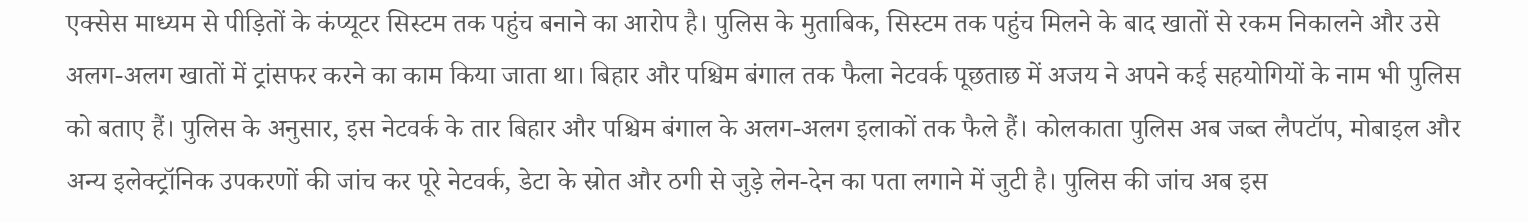एक्सेस माध्यम से पीड़ितों के कंप्यूटर सिस्टम तक पहुंच बनाने का आरोप है। पुलिस के मुताबिक, सिस्टम तक पहुंच मिलने के बाद खातों से रकम निकालने और उसे अलग-अलग खातों में ट्रांसफर करने का काम किया जाता था। बिहार और पश्चिम बंगाल तक फैला नेटवर्क पूछताछ में अजय ने अपने कई सहयोगियों के नाम भी पुलिस को बताए हैं। पुलिस के अनुसार, इस नेटवर्क के तार बिहार और पश्चिम बंगाल के अलग-अलग इलाकों तक फैले हैं। कोलकाता पुलिस अब जब्त लैपटॉप, मोबाइल और अन्य इलेक्ट्रॉनिक उपकरणों की जांच कर पूरे नेटवर्क, डेटा के स्रोत और ठगी से जुड़े लेन-देन का पता लगाने में जुटी है। पुलिस की जांच अब इस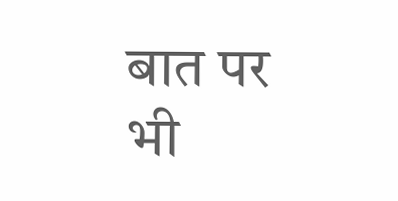बात पर भी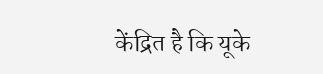केंद्रित है कि यूके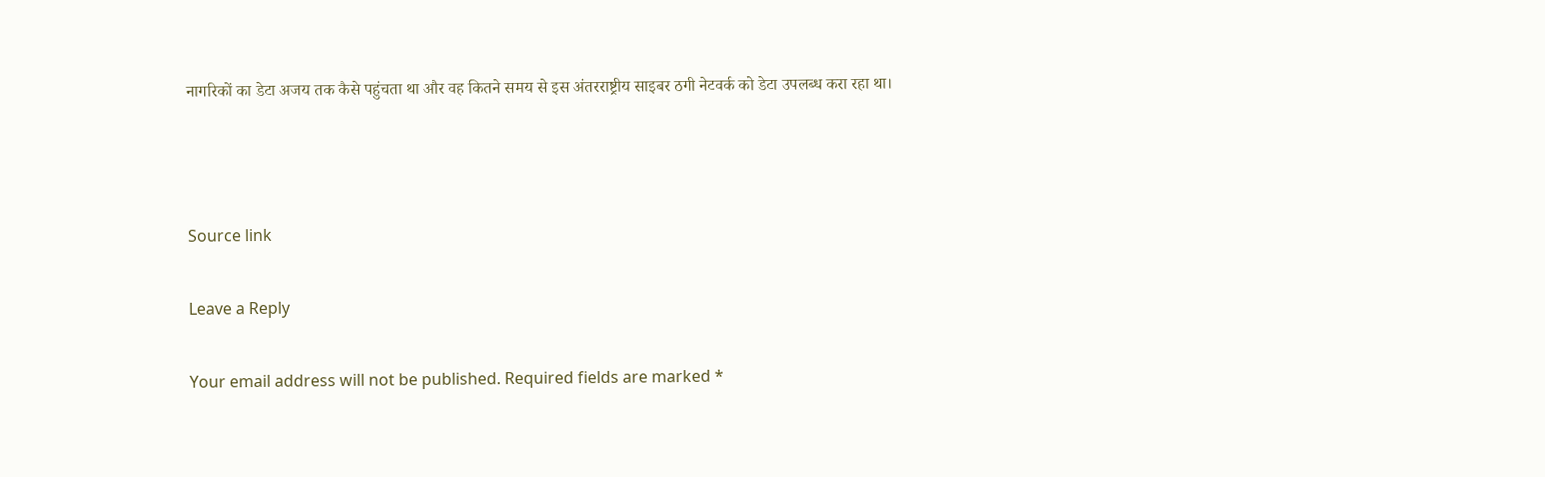नागरिकों का डेटा अजय तक कैसे पहुंचता था और वह कितने समय से इस अंतरराष्ट्रीय साइबर ठगी नेटवर्क को डेटा उपलब्ध करा रहा था।



Source link

Leave a Reply

Your email address will not be published. Required fields are marked *